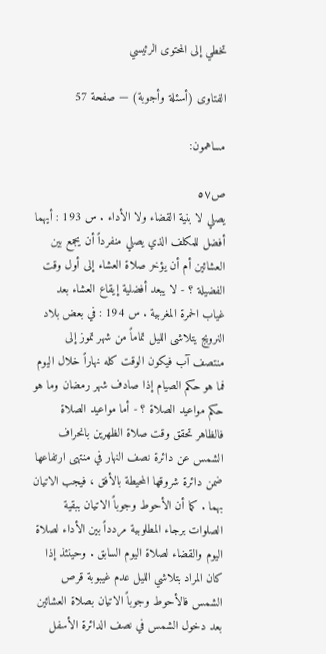تخطي إلى المحتوى الرئيسي

الفتاوى (أسئلة وأجوبة) — صفحة 57

مساهمون:

ص٥٧
يصلي لا بنية القضاء ولا الأداء . س 193 : أيهما أفضل للمكلف الذي يصلي منفرداً أن يجمع بين العشائين أم أن يؤخر صلاة العشاء إلى أول وقت الفضيلة ؟ - لا يبعد أفضلية إيقاع العشاء بعد غياب الحمرة المغربية . س 194 : في بعض بلاد النرويج يتلاشى الليل تماماً من شهر تموز إلى منتصف آب فيكون الوقت كله نهاراً خلال اليوم فما هو حكم الصيام إذا صادف شهر رمضان وما هو حكم مواعيد الصلاة ؟ - أما مواعيد الصلاة فالظاهر تحقق وقت صلاة الظهرين بانحراف الشمس عن دائرة نصف النهار في منتهى ارتفاعها ضمن دائرة شروقها المحيطة بالأفق ، فيجب الاتيان بهما . كما أن الأحوط وجوباً الاتيان ببقية الصلوات برجاء المطلوبية مردداً بين الأداء لصلاة اليوم والقضاء لصلاة اليوم السابق . وحينئذ إذا كان المراد بتلاشي الليل عدم غيبوبة قرص الشمس فالأحوط وجوباً الاتيان بصلاة العشائين بعد دخول الشمس في نصف الدائرة الأسفل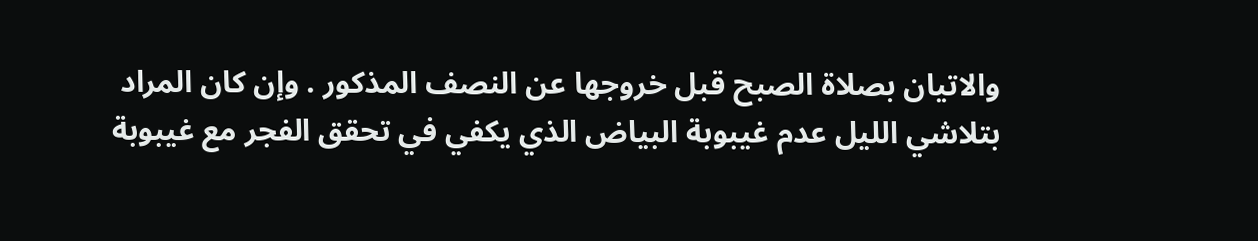والاتيان بصلاة الصبح قبل خروجها عن النصف المذكور . وإن كان المراد بتلاشي الليل عدم غيبوبة البياض الذي يكفي في تحقق الفجر مع غيبوبة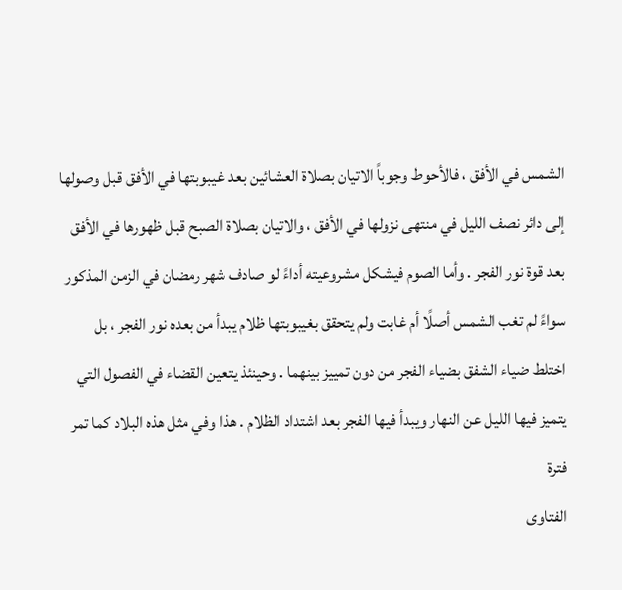الشمس في الأفق ، فالأحوط وجوباً الاتيان بصلاة العشائين بعد غيبوبتها في الأفق قبل وصولها إلى دائر نصف الليل في منتهى نزولها في الأفق ، والاتيان بصلاة الصبح قبل ظهورها في الأفق بعد قوة نور الفجر . وأما الصوم فيشكل مشروعيته أداءً لو صادف شهر رمضان في الزمن المذكور سواءً لم تغب الشمس أصلًا أم غابت ولم يتحقق بغيبوبتها ظلام يبدأ من بعده نور الفجر ، بل اختلط ضياء الشفق بضياء الفجر من دون تمييز بينهما . وحينئذ يتعين القضاء في الفصول التي يتميز فيها الليل عن النهار ويبدأ فيها الفجر بعد اشتداد الظلام . هذا وفي مثل هذه البلاد كما تمر فترة
الفتاوى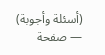(أسئلة وأجوبة) — صفحة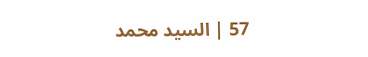57 | السيد محمد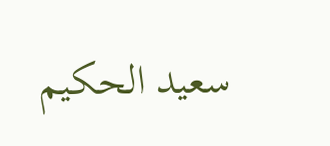سعيد الحكيم